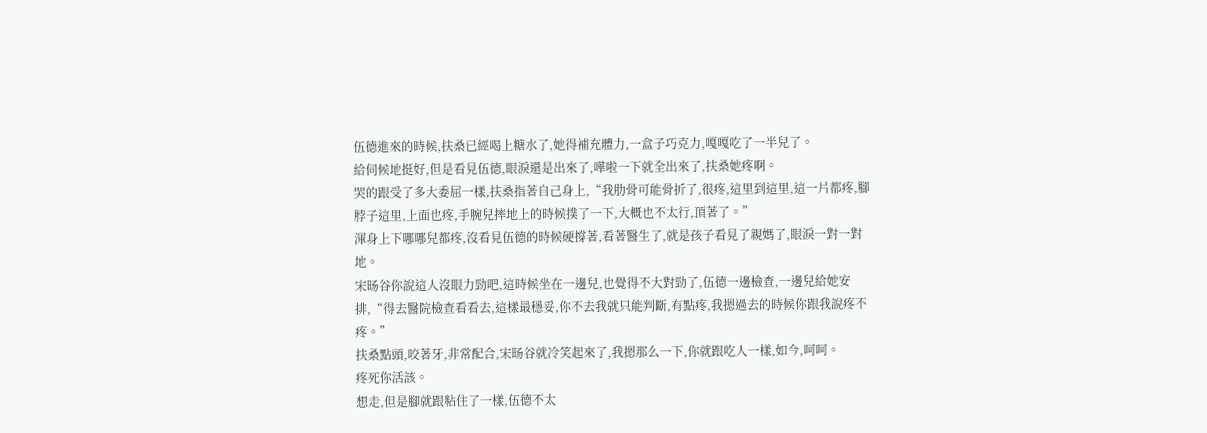伍德進來的時候,扶桑已經喝上糖水了,她得補充體力,一盒子巧克力,嘎嘎吃了一半兒了。
給伺候地挺好,但是看見伍德,眼淚還是出來了,嘩啦一下就全出來了,扶桑她疼啊。
哭的跟受了多大委屈一樣,扶桑指著自己身上,“我肋骨可能骨折了,很疼,這里到這里,這一片都疼,腳脖子這里,上面也疼,手腕兒摔地上的時候撲了一下,大概也不太行,頂著了。”
渾身上下哪哪兒都疼,沒看見伍德的時候硬撐著,看著醫生了,就是孩子看見了親媽了,眼淚一對一對地。
宋旸谷你說這人沒眼力勁吧,這時候坐在一邊兒,也覺得不大對勁了,伍德一邊檢查,一邊兒給她安排,“得去醫院檢查看看去,這樣最穩妥,你不去我就只能判斷,有點疼,我摁過去的時候你跟我說疼不疼。”
扶桑點頭,咬著牙,非常配合,宋旸谷就冷笑起來了,我摁那么一下,你就跟吃人一樣,如今,呵呵。
疼死你活該。
想走,但是腳就跟粘住了一樣,伍德不太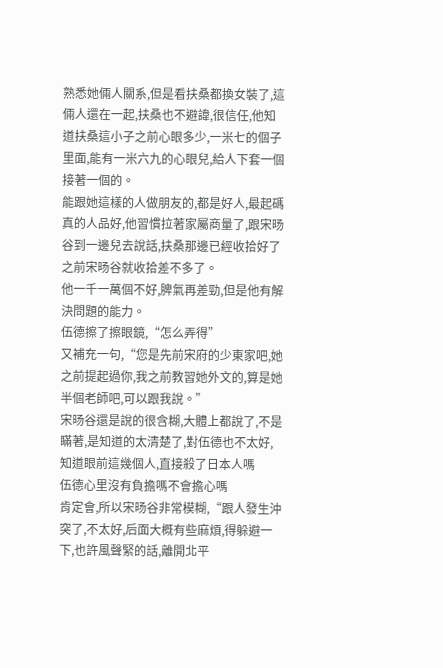熟悉她倆人關系,但是看扶桑都換女裝了,這倆人還在一起,扶桑也不避諱,很信任,他知道扶桑這小子之前心眼多少,一米七的個子里面,能有一米六九的心眼兒,給人下套一個接著一個的。
能跟她這樣的人做朋友的,都是好人,最起碼真的人品好,他習慣拉著家屬商量了,跟宋旸谷到一邊兒去說話,扶桑那邊已經收拾好了之前宋旸谷就收拾差不多了。
他一千一萬個不好,脾氣再差勁,但是他有解決問題的能力。
伍德擦了擦眼鏡,“怎么弄得”
又補充一句,“您是先前宋府的少東家吧,她之前提起過你,我之前教習她外文的,算是她半個老師吧,可以跟我說。”
宋旸谷還是說的很含糊,大體上都說了,不是瞞著,是知道的太清楚了,對伍德也不太好,知道眼前這幾個人,直接殺了日本人嗎
伍德心里沒有負擔嗎不會擔心嗎
肯定會,所以宋旸谷非常模糊,“跟人發生沖突了,不太好,后面大概有些麻煩,得躲避一下,也許風聲緊的話,離開北平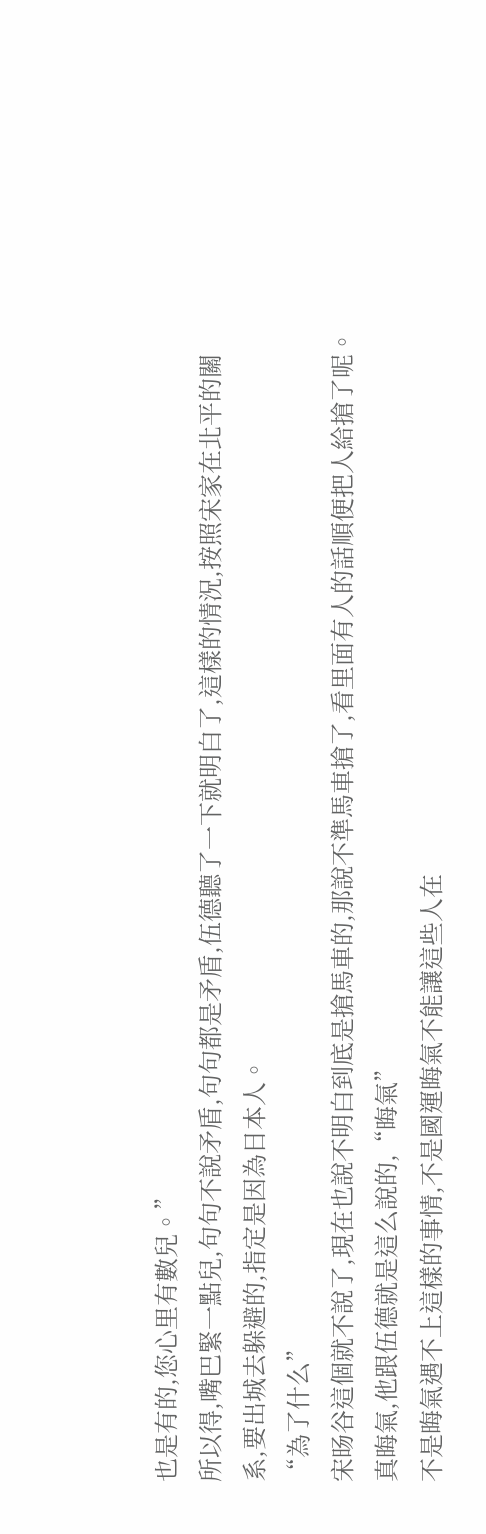也是有的,您心里有數兒。”
所以得,嘴巴緊一點兒,句句不說矛盾,句句都是矛盾,伍德聽了一下就明白了,這樣的情況,按照宋家在北平的關系,要出城去躲避的,指定是因為日本人。
“為了什么”
宋旸谷這個就不說了,現在也說不明白到底是搶馬車的,那說不準馬車搶了,看里面有人的話順便把人給搶了呢。
真晦氣,他跟伍德就是這么說的,“晦氣”
不是晦氣遇不上這樣的事情,不是國運晦氣不能讓這些人在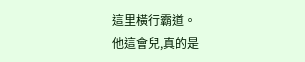這里橫行霸道。
他這會兒,真的是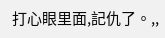打心眼里面,記仇了。,,